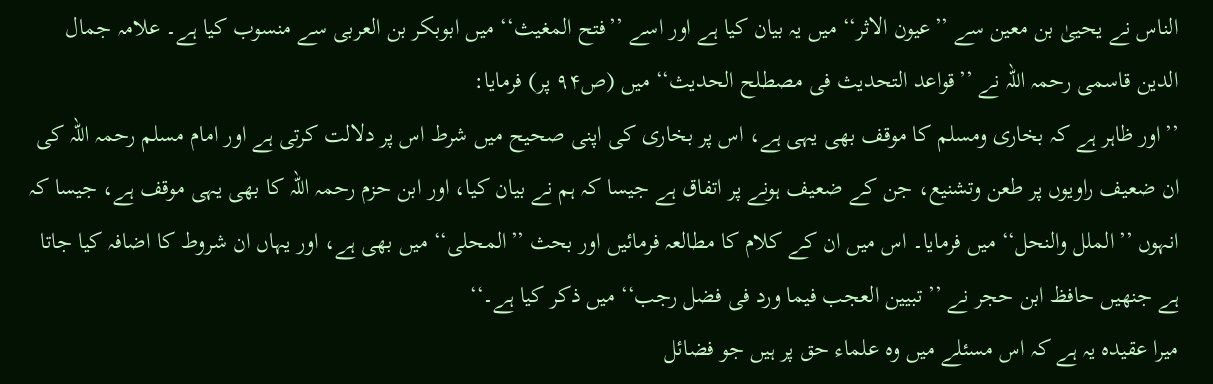الناس نے یحییٰ بن معین سے ’’عیون الاثر‘‘ میں یہ بیان کیا ہے اور اسے ’’فتح المغیث‘‘ میں ابوبکر بن العربی سے منسوب کیا ہے۔ علامہ جمال الدین قاسمی رحمہ اللہ نے ’’قواعد التحدیث فی مصطلح الحدیث‘‘ میں (ص۹۴ پر) فرمایا:
’’اور ظاہر ہے کہ بخاری ومسلم کا موقف بھی یہی ہے، اس پر بخاری کی اپنی صحیح میں شرط اس پر دلالت کرتی ہے اور امام مسلم رحمہ اللہ کی ان ضعیف راویوں پر طعن وتشنیع، جن کے ضعیف ہونے پر اتفاق ہے جیسا کہ ہم نے بیان کیا، اور ابن حزم رحمہ اللہ کا بھی یہی موقف ہے، جیسا کہ انہوں ’’الملل والنحل‘‘ میں فرمایا۔ اس میں ان کے کلام کا مطالعہ فرمائیں اور بحث ’’المحلی‘‘ میں بھی ہے، اور یہاں ان شروط کا اضافہ کیا جاتا ہے جنھیں حافظ ابن حجر نے ’’ تبیین العجب فیما ورد فی فضل رجب‘‘ میں ذکر کیا ہے۔‘‘
میرا عقیدہ یہ ہے کہ اس مسئلے میں وہ علماء حق پر ہیں جو فضائل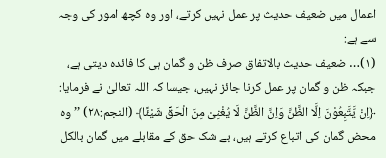اعمال میں ضعیف حدیث پر عمل نہیں کرتے، اور وہ کچھ امور کی وجہ سے ہے:
(۱)… ضعیف حدیث بالاتفاق صرف ظن و گمان ہی کا فائدہ دیتی ہے، جبکہ ظن و گمان پر عمل کرنا جائز نہیں، جیسا کہ اللہ تعالیٰ نے فرمایا: ﴿اِنْ یَّتَّبِعُوْنَ اِلَّا الظَّنَّ وَاِنَّ الظَّنَّ لَا یُغْنِیْ مِنَ الْحَقِّ شَیْئًا﴾ (النجم:۲۸) ’’وہ محض گمان کی اتباع کرتے ہیں، بے شک حق کے مقابلے میں گمان بالکل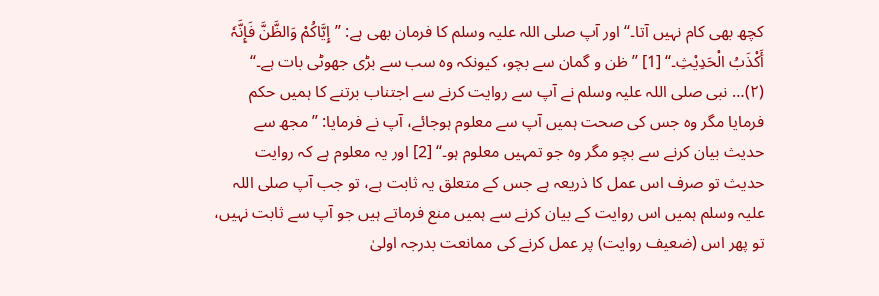کچھ بھی کام نہیں آتا۔‘‘ اور آپ صلی اللہ علیہ وسلم کا فرمان بھی ہے: ’’إِیَّاکُمْ وَالظَّنَّ فَإِنَّہٗ أَکْذَبُ الْحَدِیْثِ۔‘‘ [1] ’’ظن و گمان سے بچو، کیونکہ وہ سب سے بڑی جھوٹی بات ہے۔‘‘
(۲)… نبی صلی اللہ علیہ وسلم نے آپ سے روایت کرنے سے اجتناب برتنے کا ہمیں حکم فرمایا مگر وہ جس کی صحت ہمیں آپ سے معلوم ہوجائے، آپ نے فرمایا: ’’مجھ سے حدیث بیان کرنے سے بچو مگر وہ جو تمہیں معلوم ہو۔‘‘ [2] اور یہ معلوم ہے کہ روایت حدیث تو صرف اس عمل کا ذریعہ ہے جس کے متعلق یہ ثابت ہے، تو جب آپ صلی اللہ علیہ وسلم ہمیں اس روایت کے بیان کرنے سے ہمیں منع فرماتے ہیں جو آپ سے ثابت نہیں، تو پھر اس (ضعیف روایت) پر عمل کرنے کی ممانعت بدرجہ اولیٰ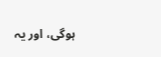ہوگی، اور یہ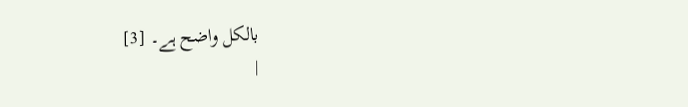بالکل واضح ہے۔ [3]
|